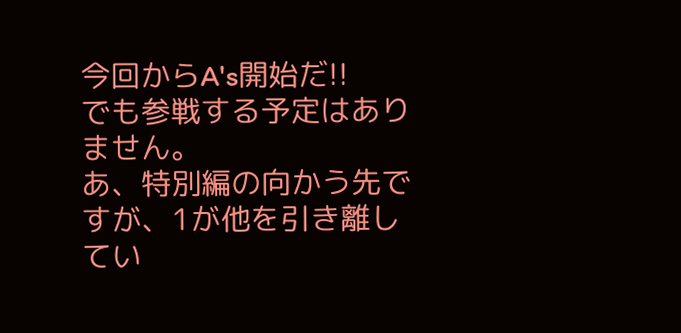今回からA's開始だ!!
でも参戦する予定はありません。
あ、特別編の向かう先ですが、1が他を引き離してい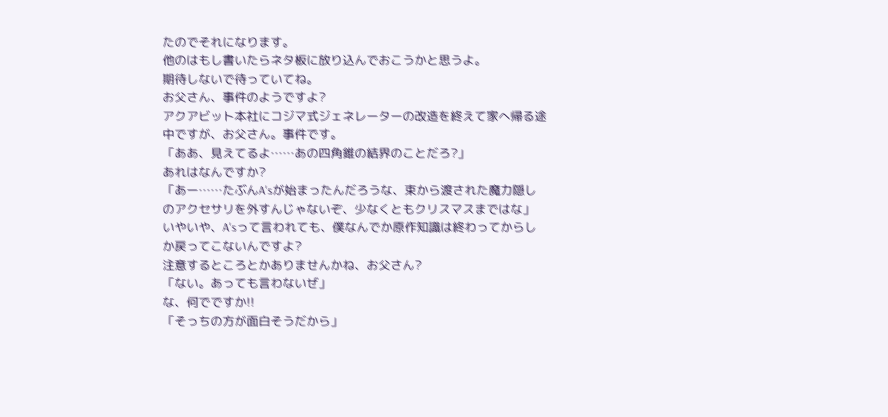たのでそれになります。
他のはもし書いたらネタ板に放り込んでおこうかと思うよ。
期待しないで待っていてね。
お父さん、事件のようですよ?
アクアビット本社にコジマ式ジェネレーターの改造を終えて家へ帰る途中ですが、お父さん。事件です。
「ああ、見えてるよ……あの四角錐の結界のことだろ?」
あれはなんですか?
「あー……たぶんA'sが始まったんだろうな、束から渡された魔力隠しのアクセサリを外すんじゃないぞ、少なくともクリスマスまではな」
いやいや、A'sって言われても、僕なんでか原作知識は終わってからしか戻ってこないんですよ?
注意するところとかありませんかね、お父さん?
「ない。あっても言わないぜ」
な、何でですか!!
「そっちの方が面白そうだから」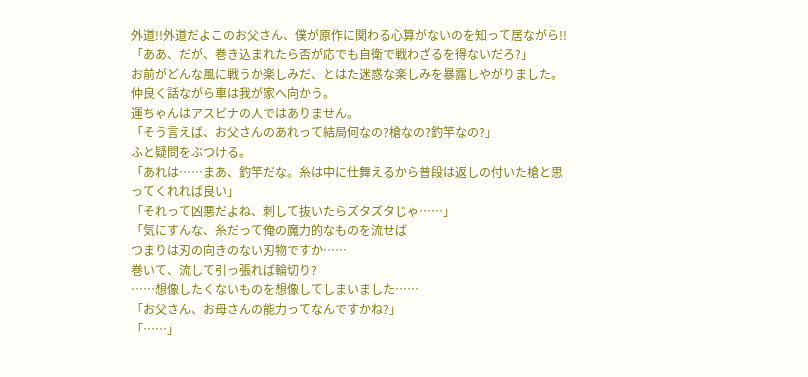外道!!外道だよこのお父さん、僕が原作に関わる心算がないのを知って居ながら!!
「ああ、だが、巻き込まれたら否が応でも自衛で戦わざるを得ないだろ?」
お前がどんな風に戦うか楽しみだ、とはた迷惑な楽しみを暴露しやがりました。
仲良く話ながら車は我が家へ向かう。
運ちゃんはアスピナの人ではありません。
「そう言えば、お父さんのあれって結局何なの?槍なの?釣竿なの?」
ふと疑問をぶつける。
「あれは……まあ、釣竿だな。糸は中に仕舞えるから普段は返しの付いた槍と思ってくれれば良い」
「それって凶悪だよね、刺して抜いたらズタズタじゃ……」
「気にすんな、糸だって俺の魔力的なものを流せば
つまりは刃の向きのない刃物ですか……
巻いて、流して引っ張れば輪切り?
……想像したくないものを想像してしまいました……
「お父さん、お母さんの能力ってなんですかね?」
「……」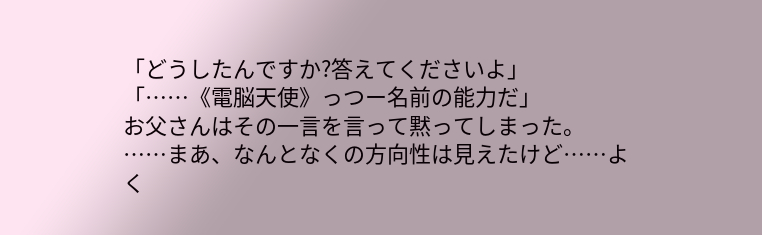「どうしたんですか?答えてくださいよ」
「……《電脳天使》っつー名前の能力だ」
お父さんはその一言を言って黙ってしまった。
……まあ、なんとなくの方向性は見えたけど……よく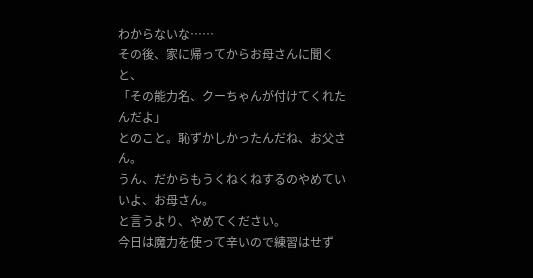わからないな……
その後、家に帰ってからお母さんに聞くと、
「その能力名、クーちゃんが付けてくれたんだよ」
とのこと。恥ずかしかったんだね、お父さん。
うん、だからもうくねくねするのやめていいよ、お母さん。
と言うより、やめてください。
今日は魔力を使って辛いので練習はせず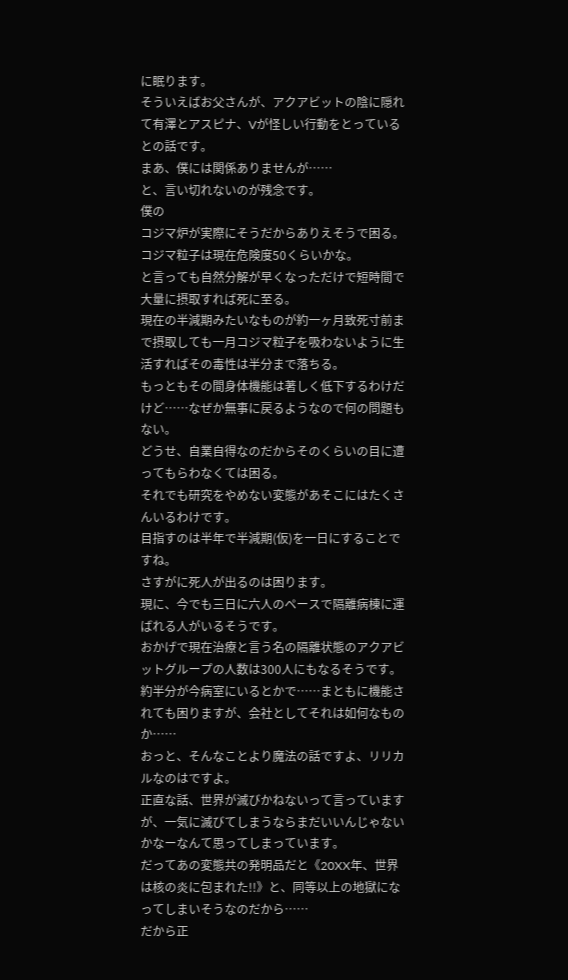に眠ります。
そういえばお父さんが、アクアビットの陰に隠れて有澤とアスピナ、Vが怪しい行動をとっているとの話です。
まあ、僕には関係ありませんが……
と、言い切れないのが残念です。
僕の
コジマ炉が実際にそうだからありえそうで困る。
コジマ粒子は現在危険度50くらいかな。
と言っても自然分解が早くなっただけで短時間で大量に摂取すれば死に至る。
現在の半減期みたいなものが約一ヶ月致死寸前まで摂取しても一月コジマ粒子を吸わないように生活すればその毒性は半分まで落ちる。
もっともその間身体機能は著しく低下するわけだけど……なぜか無事に戻るようなので何の問題もない。
どうせ、自業自得なのだからそのくらいの目に遭ってもらわなくては困る。
それでも研究をやめない変態があそこにはたくさんいるわけです。
目指すのは半年で半減期(仮)を一日にすることですね。
さすがに死人が出るのは困ります。
現に、今でも三日に六人のペースで隔離病棟に運ばれる人がいるそうです。
おかげで現在治療と言う名の隔離状態のアクアビットグループの人数は300人にもなるそうです。
約半分が今病室にいるとかで……まともに機能されても困りますが、会社としてそれは如何なものか……
おっと、そんなことより魔法の話ですよ、リリカルなのはですよ。
正直な話、世界が滅びかねないって言っていますが、一気に滅びてしまうならまだいいんじゃないかなーなんて思ってしまっています。
だってあの変態共の発明品だと《20XX年、世界は核の炎に包まれた!!》と、同等以上の地獄になってしまいそうなのだから……
だから正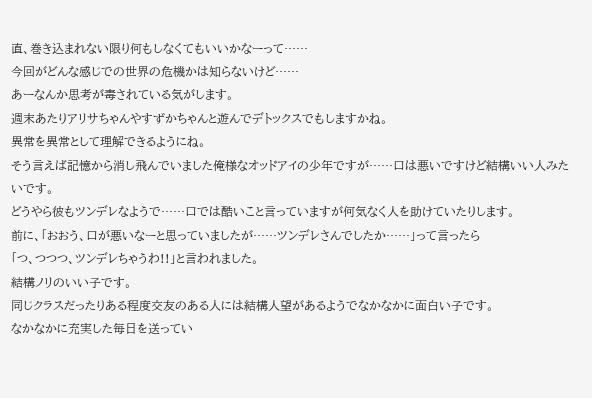直、巻き込まれない限り何もしなくてもいいかなーって……
今回がどんな感じでの世界の危機かは知らないけど……
あーなんか思考が毒されている気がします。
週末あたりアリサちゃんやすずかちゃんと遊んでデトックスでもしますかね。
異常を異常として理解できるようにね。
そう言えば記憶から消し飛んでいました俺様なオッドアイの少年ですが……口は悪いですけど結構いい人みたいです。
どうやら彼もツンデレなようで……口では酷いこと言っていますが何気なく人を助けていたりします。
前に、「おおう、口が悪いなーと思っていましたが……ツンデレさんでしたか……」って言ったら
「つ、つつつ、ツンデレちゃうわ!!」と言われました。
結構ノリのいい子です。
同じクラスだったりある程度交友のある人には結構人望があるようでなかなかに面白い子です。
なかなかに充実した毎日を送ってい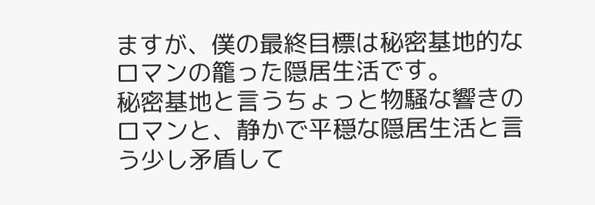ますが、僕の最終目標は秘密基地的なロマンの籠った隠居生活です。
秘密基地と言うちょっと物騒な響きのロマンと、静かで平穏な隠居生活と言う少し矛盾して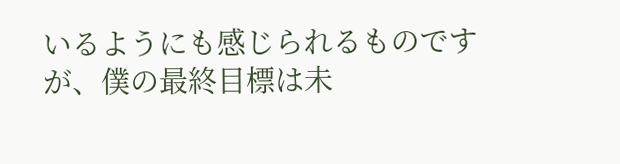いるようにも感じられるものですが、僕の最終目標は未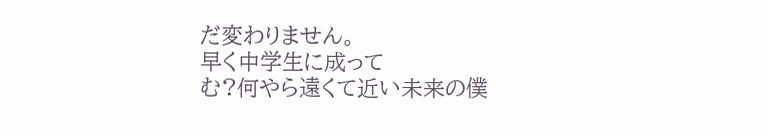だ変わりません。
早く中学生に成って
む?何やら遠くて近い未来の僕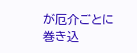が厄介ごとに巻き込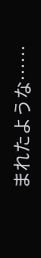まれたような……